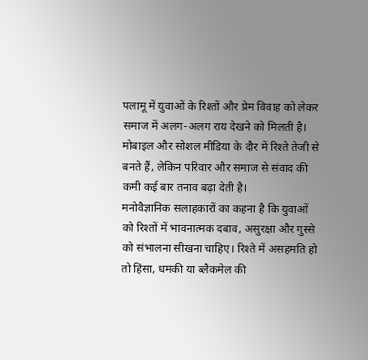पलामू में युवाओं के रिश्तों और प्रेम विवाह को लेकर समाज में अलग-अलग राय देखने को मिलती है। मोबाइल और सोशल मीडिया के दौर में रिश्ते तेजी से बनते हैं, लेकिन परिवार और समाज से संवाद की कमी कई बार तनाव बढ़ा देती है।
मनोवैज्ञानिक सलाहकारों का कहना है कि युवाओं को रिश्तों में भावनात्मक दबाव, असुरक्षा और गुस्से को संभालना सीखना चाहिए। रिश्ते में असहमति हो तो हिंसा, धमकी या ब्लैकमेल की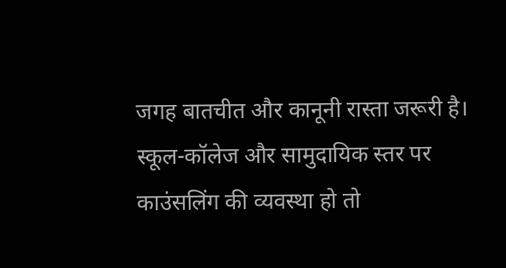जगह बातचीत और कानूनी रास्ता जरूरी है।
स्कूल-कॉलेज और सामुदायिक स्तर पर काउंसलिंग की व्यवस्था हो तो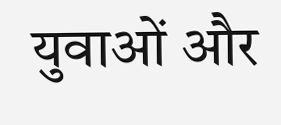युवाओं और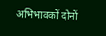अभिभावकों दोनों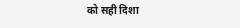को सही दिशा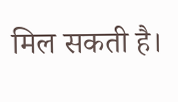मिल सकती है।